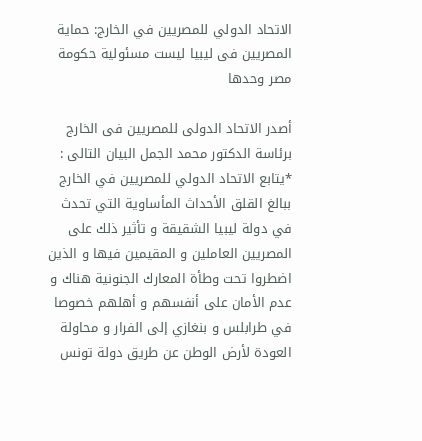الاتحاد الدولي للمصريين في الخارج: حماية المصريين فى ليبيا ليست مسئولية حكومة مصر وحدها

أصدر الاتحاد الدولى للمصريين فى الخارج برئاسة الدكتور محمد الجمل البيان التالى : *يتابع الاتحاد الدولي للمصريين في الخارج ببالغ القلق الأحداث المأساوية التي تحدث في دولة ليبيا الشقيقة و تأثير ذلك على المصريين العاملين و المقيمين فيها و الذين اضطروا تحت وطأة المعارك الجنونية هناك و عدم الأمان على أنفسهم و أهلهم خصوصا في طرابلس و بنغازي إلى الفرار و محاولة العودة لأرض الوطن عن طريق دولة تونس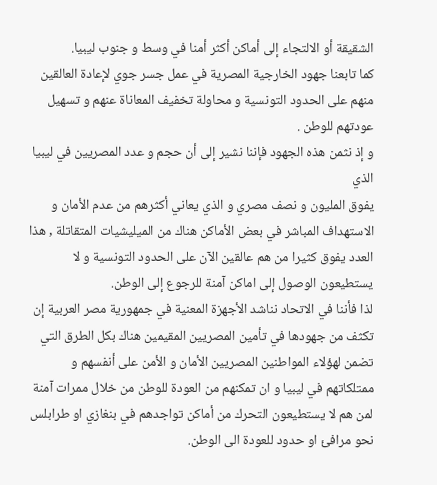الشقيقة أو الالتجاء إلى أماكن أكثر أمنا في وسط و جنوب ليبيا.
كما تابعنا جهود الخارجية المصرية في عمل جسر جوي لإعادة العالقين منهم على الحدود التونسية و محاولة تخفيف المعاناة عنهم و تسهيل عودتهم للوطن .
و إذ نثمن هذه الجهود فإننا نشير إلى أن حجم و عدد المصريين في ليبيا الذي
يفوق المليون و نصف مصري و الذي يعاني أكثرهم من عدم الأمان و الاستهداف المباشر في بعض الأماكن هناك من الميليشيات المتقاتلة , هذا العدد يفوق كثيرا من هم عالقين الآن على الحدود التونسية و لا يستطيعون الوصول إلى اماكن آمنة للرجوع إلى الوطن.
لذا فأننا في الاتحاد نناشد الأجهزة المعنية في جمهورية مصر العربية إن تكثف من جهودها في تأمين المصريين المقيمين هناك بكل الطرق التي تضمن لهؤلاء المواطنين المصريين الأمان و الأمن على أنفسهم و ممتلكاتهم في ليبيا و ان تمكنهم من العودة للوطن من خلال ممرات آمنة لمن هم لا يستطيعون التحرك من أماكن تواجدهم في بنغازي او طرابلس نحو مرافئ او حدود للعودة الى الوطن.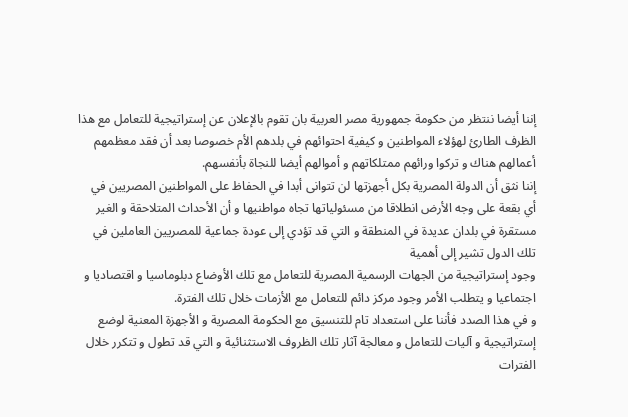إننا أيضا ننتظر من حكومة جمهورية مصر العربية بان تقوم بالإعلان عن إستراتيجية للتعامل مع هذا الظرف الطارئ لهؤلاء المواطنين و كيفية احتوائهم في بلدهم الأم خصوصا بعد أن فقد معظمهم أعمالهم هناك و تركوا ورائهم ممتلكاتهم و أموالهم أيضا للنجاة بأنفسهم.
إننا نثق أن الدولة المصرية بكل أجهزتها لن تتوانى أبدا في الحفاظ على المواطنين المصريين في أي بقعة على وجه الأرض انطلاقا من مسئولياتها تجاه مواطنيها و أن الأحداث المتلاحقة و الغير مستقرة في بلدان عديدة في المنطقة و التي قد تؤدي إلى عودة جماعية للمصريين العاملين في تلك الدول تشير إلى أهمية
وجود إستراتيجية من الجهات الرسمية المصرية للتعامل مع تلك الأوضاع دبلوماسيا و اقتصاديا و اجتماعيا و يتطلب الأمر وجود مركز دائم للتعامل مع الأزمات خلال تلك الفترة.
و في هذا الصدد فأننا على استعداد تام للتنسيق مع الحكومة المصرية و الأجهزة المعنية لوضع إستراتيجية و آليات للتعامل و معالجة آثار تلك الظروف الاستثنائية و التي قد تطول و تتكرر خلال الفترات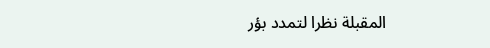المقبلة نظرا لتمدد بؤر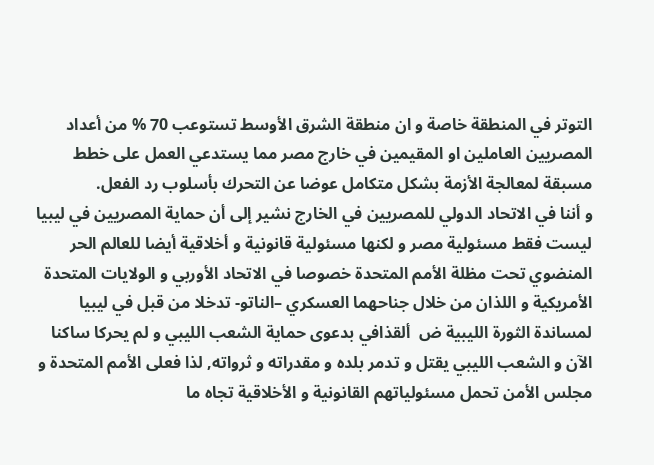التوتر في المنطقة خاصة و ان منطقة الشرق الأوسط تستوعب 70 % من أعداد  المصريين العاملين او المقيمين في خارج مصر مما يستدعي العمل على خطط مسبقة لمعالجة الأزمة بشكل متكامل عوضا عن التحرك بأسلوب رد الفعل.
و أننا في الاتحاد الدولي للمصريين في الخارج نشير إلى أن حماية المصريين في ليبيا ليست فقط مسئولية مصر و لكنها مسئولية قانونية و أخلاقية أيضا للعالم الحر المنضوي تحت مظلة الأمم المتحدة خصوصا في الاتحاد الأوربي و الولايات المتحدة الأمريكية و اللذان من خلال جناحهما العسكري –الناتو- تدخلا من قبل في ليبيا لمساندة الثورة الليبية ض  ألقذافي بدعوى حماية الشعب الليبي و لم يحركا ساكنا الآن و الشعب الليبي يقتل و تدمر بلده و مقدراته و ثرواته, لذا فعلى الأمم المتحدة و مجلس الأمن تحمل مسئولياتهم القانونية و الأخلاقية تجاه ما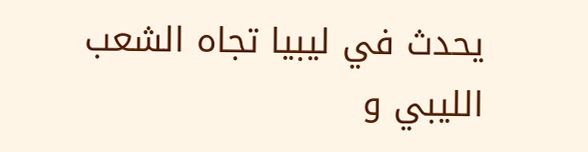يحدث في ليبيا تجاه الشعب الليبي و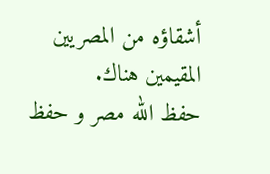أشقاؤه من المصريين المقيمين هناك.
حفظ الله مصر و حفظ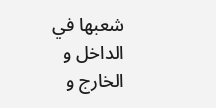شعبها في الداخل و الخارج و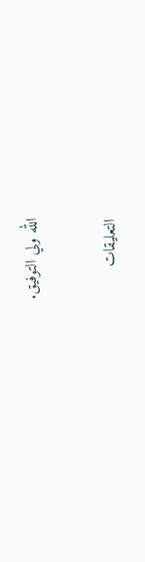الله ولي التوفيق.

التعليقات